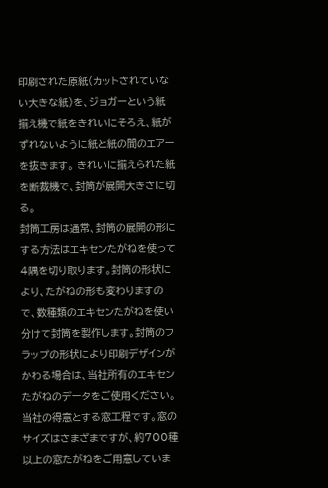印刷された原紙(カットされていない大きな紙)を、ジョガーという紙揃え機で紙をきれいにそろえ、紙がずれないように紙と紙の間のエアーを抜きます。 きれいに揃えられた紙を断裁機で、封筒が展開大きさに切る。
封筒工房は通常、封筒の展開の形にする方法はエキセンたがねを使って4隅を切り取ります。封筒の形状により、たがねの形も変わりますので、数種類のエキセンたがねを使い分けて封筒を製作します。封筒のフラップの形状により印刷デザインがかわる場合は、当社所有のエキセンたがねのデータをご使用ください。
当社の得意とする窓工程です。窓のサイズはさまざまですが、約700種以上の窓たがねをご用意していま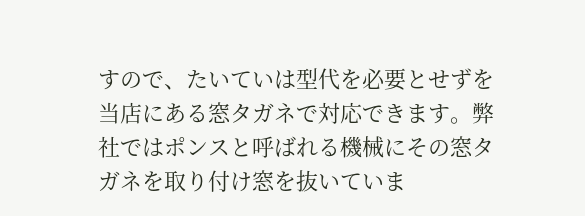すので、たいていは型代を必要とせずを当店にある窓タガネで対応できます。弊社ではポンスと呼ばれる機械にその窓タガネを取り付け窓を抜いていま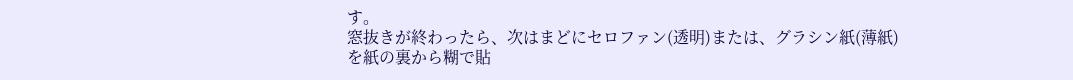す。
窓抜きが終わったら、次はまどにセロファン(透明)または、グラシン紙(薄紙)を紙の裏から糊で貼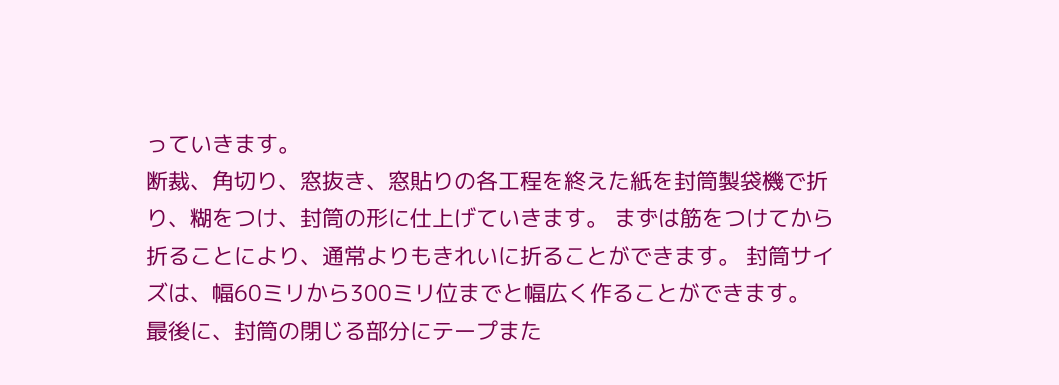っていきます。
断裁、角切り、窓抜き、窓貼りの各工程を終えた紙を封筒製袋機で折り、糊をつけ、封筒の形に仕上げていきます。 まずは筋をつけてから折ることにより、通常よりもきれいに折ることができます。 封筒サイズは、幅60ミリから300ミリ位までと幅広く作ることができます。
最後に、封筒の閉じる部分にテープまた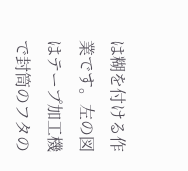は糊を付ける作業です。左の図はテープ加工機で封筒のフタの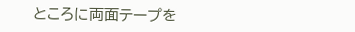ところに両面テープを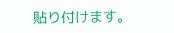貼り付けます。